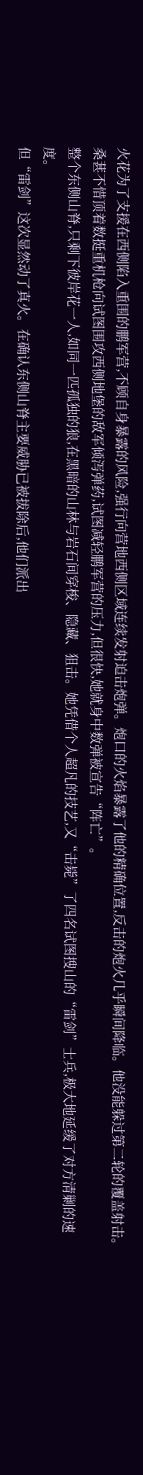火花为了支援在西侧陷入重围的鹏军营,不顾自身暴露的风险,强行向营地西侧区域连续发射迫击炮弹。炮口的火焰暴露了他的精确位置,反击的炮火几乎瞬间降临。他没能躲过第二轮的覆盖射击。
桑葚不惜顶着数挺重机枪向试图围攻西侧地堡的敌军倾泻弹药,试图减轻鹏军营的压力,但很快,她就身中数弹被宣告“阵亡”。
整个东侧山脊,只剩下彼岸花一人,如同一匹孤独的狼,在黑暗的山林与岩石间穿梭、隐藏、狙击。她凭借个人超凡的技艺,又“击毙”了四名试图搜山的“雷剑”士兵,极大地延缓了对方清剿的速度。
但“雷剑”这次显然动了真火。在确认东侧山脊主要威胁已被拔除后,他们派出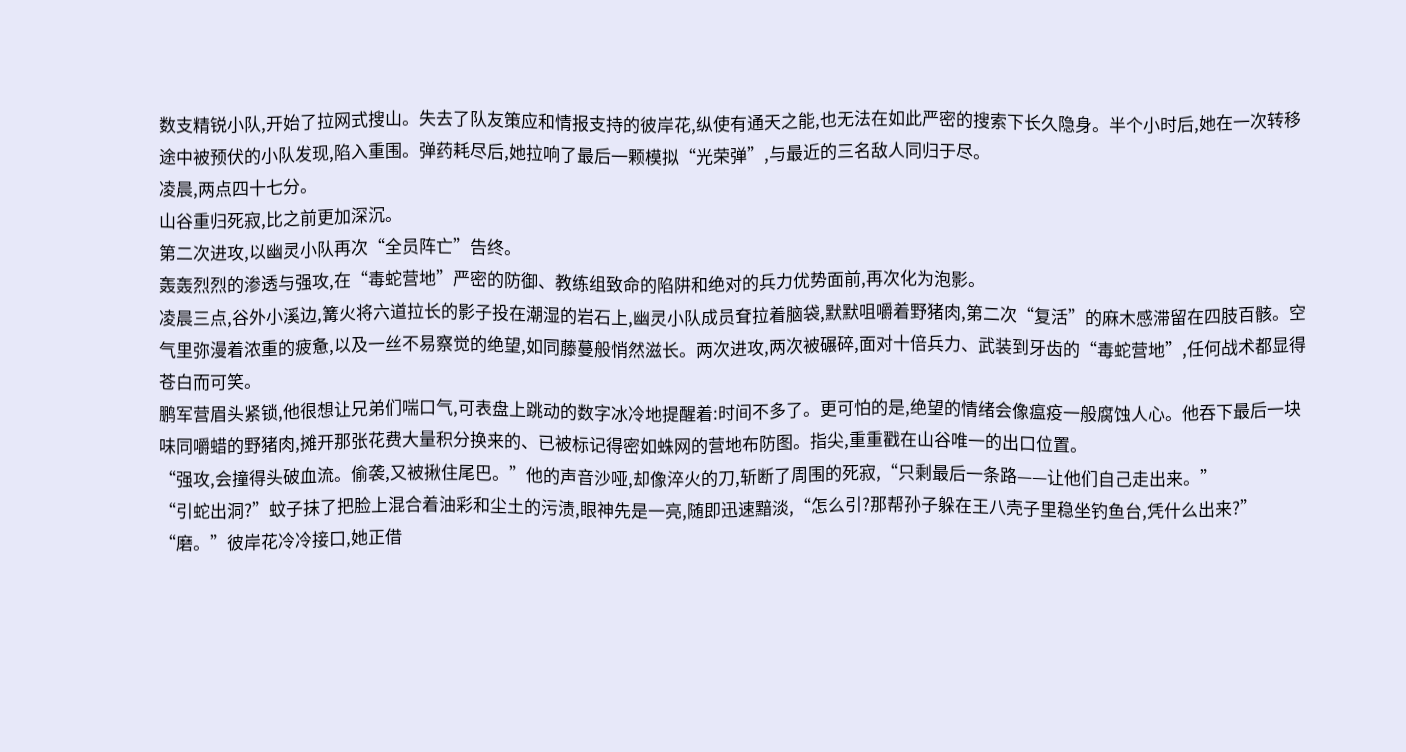数支精锐小队,开始了拉网式搜山。失去了队友策应和情报支持的彼岸花,纵使有通天之能,也无法在如此严密的搜索下长久隐身。半个小时后,她在一次转移途中被预伏的小队发现,陷入重围。弹药耗尽后,她拉响了最后一颗模拟“光荣弹”,与最近的三名敌人同归于尽。
凌晨,两点四十七分。
山谷重归死寂,比之前更加深沉。
第二次进攻,以幽灵小队再次“全员阵亡”告终。
轰轰烈烈的渗透与强攻,在“毒蛇营地”严密的防御、教练组致命的陷阱和绝对的兵力优势面前,再次化为泡影。
凌晨三点,谷外小溪边,篝火将六道拉长的影子投在潮湿的岩石上,幽灵小队成员耷拉着脑袋,默默咀嚼着野猪肉,第二次“复活”的麻木感滞留在四肢百骸。空气里弥漫着浓重的疲惫,以及一丝不易察觉的绝望,如同藤蔓般悄然滋长。两次进攻,两次被碾碎,面对十倍兵力、武装到牙齿的“毒蛇营地”,任何战术都显得苍白而可笑。
鹏军营眉头紧锁,他很想让兄弟们喘口气,可表盘上跳动的数字冰冷地提醒着:时间不多了。更可怕的是,绝望的情绪会像瘟疫一般腐蚀人心。他吞下最后一块味同嚼蜡的野猪肉,摊开那张花费大量积分换来的、已被标记得密如蛛网的营地布防图。指尖,重重戳在山谷唯一的出口位置。
“强攻,会撞得头破血流。偷袭,又被揪住尾巴。”他的声音沙哑,却像淬火的刀,斩断了周围的死寂,“只剩最后一条路——让他们自己走出来。”
“引蛇出洞?”蚊子抹了把脸上混合着油彩和尘土的污渍,眼神先是一亮,随即迅速黯淡,“怎么引?那帮孙子躲在王八壳子里稳坐钓鱼台,凭什么出来?”
“磨。”彼岸花冷冷接口,她正借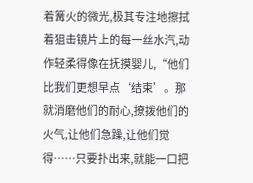着篝火的微光,极其专注地擦拭着狙击镜片上的每一丝水汽,动作轻柔得像在抚摸婴儿,“他们比我们更想早点‘结束’。那就消磨他们的耐心,撩拨他们的火气,让他们急躁,让他们觉得……只要扑出来,就能一口把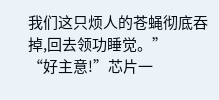我们这只烦人的苍蝇彻底吞掉,回去领功睡觉。”
“好主意!”芯片一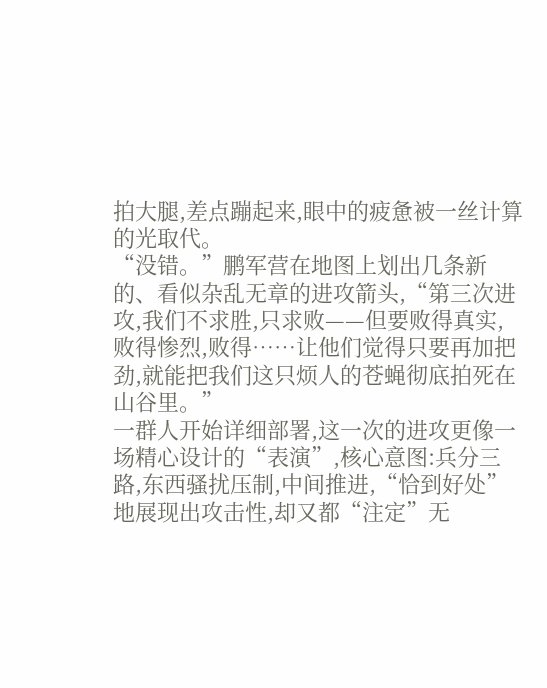拍大腿,差点蹦起来,眼中的疲惫被一丝计算的光取代。
“没错。”鹏军营在地图上划出几条新的、看似杂乱无章的进攻箭头,“第三次进攻,我们不求胜,只求败——但要败得真实,败得惨烈,败得……让他们觉得只要再加把劲,就能把我们这只烦人的苍蝇彻底拍死在山谷里。”
一群人开始详细部署,这一次的进攻更像一场精心设计的“表演”,核心意图:兵分三路,东西骚扰压制,中间推进,“恰到好处”地展现出攻击性,却又都“注定”无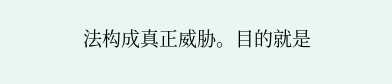法构成真正威胁。目的就是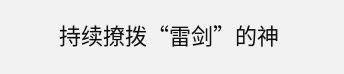持续撩拨“雷剑”的神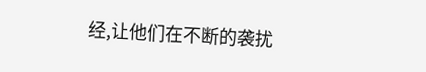经,让他们在不断的袭扰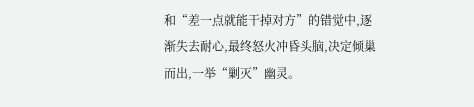和“差一点就能干掉对方”的错觉中,逐渐失去耐心,最终怒火冲昏头脑,决定倾巢而出,一举“剿灭”幽灵。